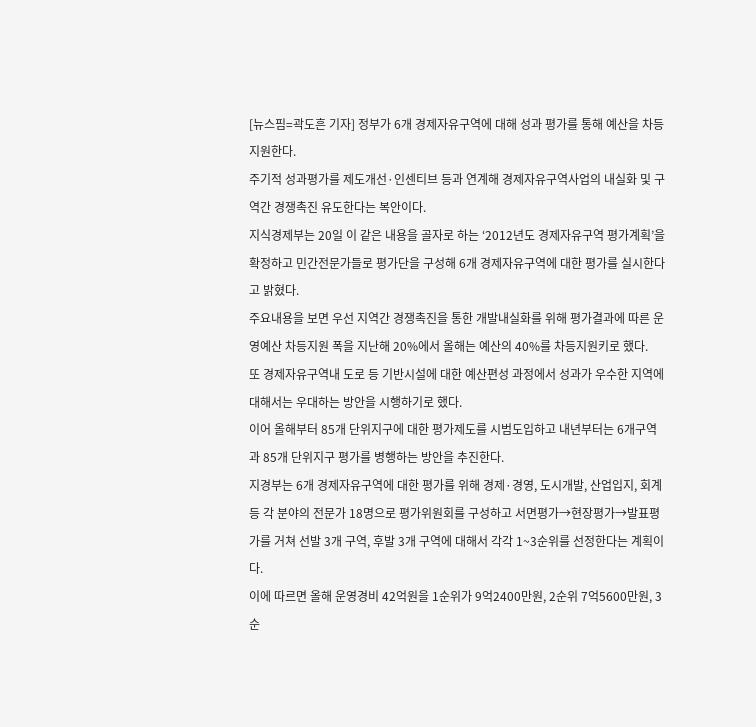[뉴스핌=곽도흔 기자] 정부가 6개 경제자유구역에 대해 성과 평가를 통해 예산을 차등 지원한다.
주기적 성과평가를 제도개선·인센티브 등과 연계해 경제자유구역사업의 내실화 및 구역간 경쟁촉진 유도한다는 복안이다.
지식경제부는 20일 이 같은 내용을 골자로 하는 ‘2012년도 경제자유구역 평가계획’을 확정하고 민간전문가들로 평가단을 구성해 6개 경제자유구역에 대한 평가를 실시한다고 밝혔다.
주요내용을 보면 우선 지역간 경쟁촉진을 통한 개발내실화를 위해 평가결과에 따른 운영예산 차등지원 폭을 지난해 20%에서 올해는 예산의 40%를 차등지원키로 했다.
또 경제자유구역내 도로 등 기반시설에 대한 예산편성 과정에서 성과가 우수한 지역에 대해서는 우대하는 방안을 시행하기로 했다.
이어 올해부터 85개 단위지구에 대한 평가제도를 시범도입하고 내년부터는 6개구역과 85개 단위지구 평가를 병행하는 방안을 추진한다.
지경부는 6개 경제자유구역에 대한 평가를 위해 경제·경영, 도시개발, 산업입지, 회계 등 각 분야의 전문가 18명으로 평가위원회를 구성하고 서면평가→현장평가→발표평가를 거쳐 선발 3개 구역, 후발 3개 구역에 대해서 각각 1~3순위를 선정한다는 계획이다.
이에 따르면 올해 운영경비 42억원을 1순위가 9억2400만원, 2순위 7억5600만원, 3순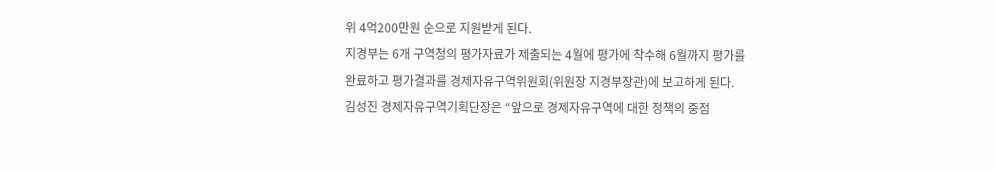위 4억200만원 순으로 지원받게 된다.
지경부는 6개 구역청의 평가자료가 제출되는 4월에 평가에 착수해 6월까지 평가를 완료하고 평가결과를 경제자유구역위원회(위원장 지경부장관)에 보고하게 된다.
김성진 경제자유구역기획단장은 “앞으로 경제자유구역에 대한 정책의 중점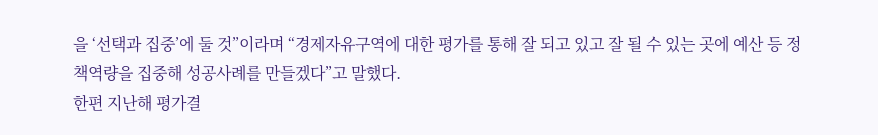을 ‘선택과 집중’에 둘 것”이라며 “경제자유구역에 대한 평가를 통해 잘 되고 있고 잘 될 수 있는 곳에 예산 등 정책역량을 집중해 성공사례를 만들겠다”고 말했다.
한편 지난해 평가결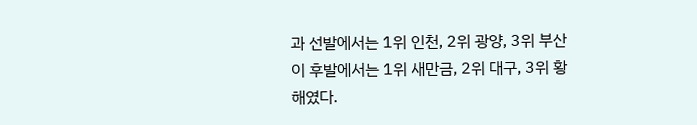과 선발에서는 1위 인천, 2위 광양, 3위 부산이 후발에서는 1위 새만금, 2위 대구, 3위 황해였다.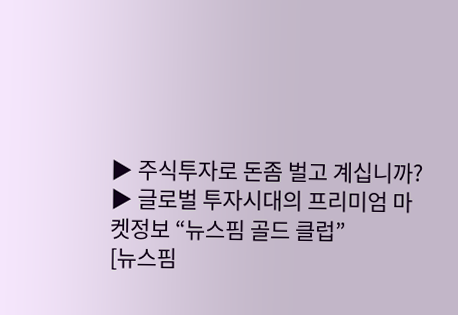▶ 주식투자로 돈좀 벌고 계십니까?
▶ 글로벌 투자시대의 프리미엄 마켓정보 “뉴스핌 골드 클럽”
[뉴스핌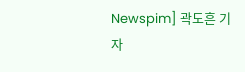Newspim] 곽도흔 기자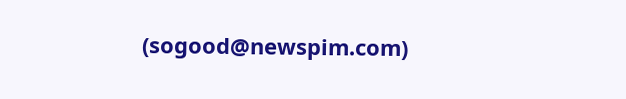(sogood@newspim.com)